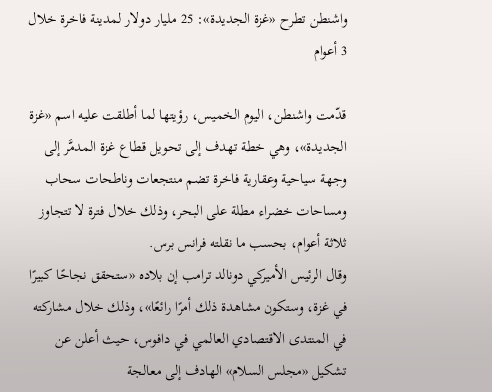واشنطن تطرح «غزة الجديدة»: 25 مليار دولار لمدينة فاخرة خلال 3 أعوام

قدّمت واشنطن، اليوم الخميس، رؤيتها لما أطلقت عليه اسم «غزة الجديدة»، وهي خطة تهدف إلى تحويل قطاع غزة المدمَّر إلى وجهة سياحية وعقارية فاخرة تضم منتجعات وناطحات سحاب ومساحات خضراء مطلة على البحر، وذلك خلال فترة لا تتجاوز ثلاثة أعوام، بحسب ما نقلته فرانس برس.
وقال الرئيس الأميركي دونالد ترامب إن بلاده «ستحقق نجاحًا كبيرًا في غزة، وستكون مشاهدة ذلك أمرًا رائعًا»، وذلك خلال مشاركته في المنتدى الاقتصادي العالمي في دافوس، حيث أعلن عن تشكيل «مجلس السلام» الهادف إلى معالجة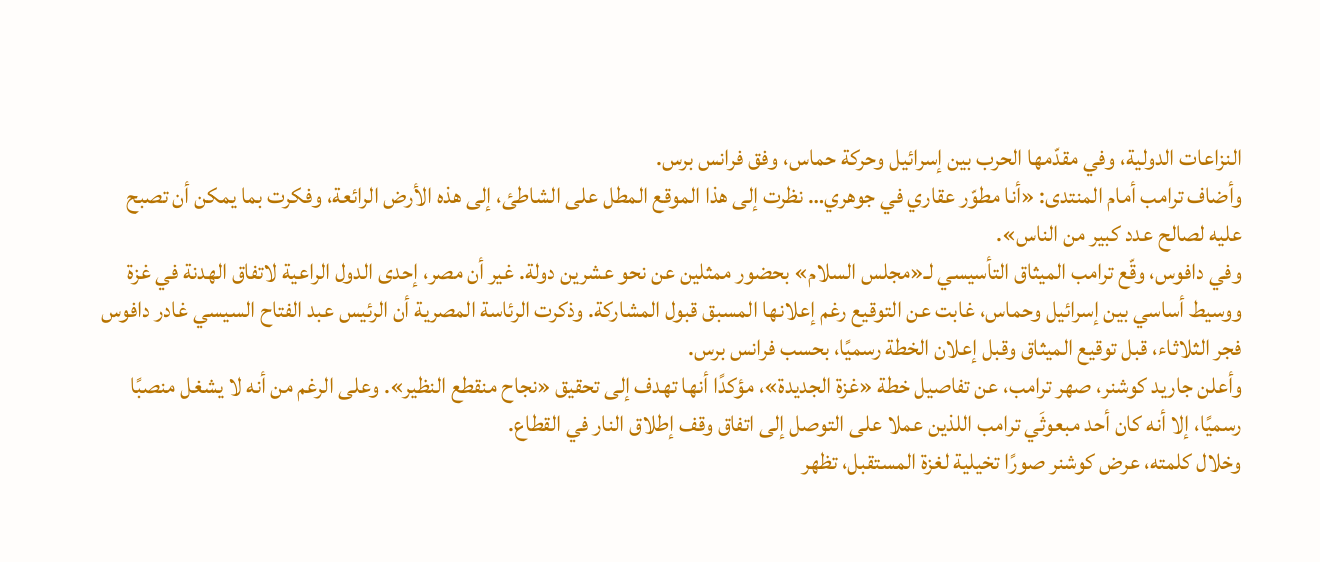النزاعات الدولية، وفي مقدّمها الحرب بين إسرائيل وحركة حماس، وفق فرانس برس.
وأضاف ترامب أمام المنتدى: «أنا مطوّر عقاري في جوهري… نظرت إلى هذا الموقع المطل على الشاطئ، إلى هذه الأرض الرائعة، وفكرت بما يمكن أن تصبح عليه لصالح عدد كبير من الناس».
وفي دافوس، وقّع ترامب الميثاق التأسيسي لـ«مجلس السلام» بحضور ممثلين عن نحو عشرين دولة. غير أن مصر، إحدى الدول الراعية لاتفاق الهدنة في غزة ووسيط أساسي بين إسرائيل وحماس، غابت عن التوقيع رغم إعلانها المسبق قبول المشاركة. وذكرت الرئاسة المصرية أن الرئيس عبد الفتاح السيسي غادر دافوس فجر الثلاثاء، قبل توقيع الميثاق وقبل إعلان الخطة رسميًا، بحسب فرانس برس.
وأعلن جاريد كوشنر، صهر ترامب، عن تفاصيل خطة «غزة الجديدة»، مؤكدًا أنها تهدف إلى تحقيق «نجاح منقطع النظير». وعلى الرغم من أنه لا يشغل منصبًا رسميًا، إلا أنه كان أحد مبعوثَي ترامب اللذين عملا على التوصل إلى اتفاق وقف إطلاق النار في القطاع.
وخلال كلمته، عرض كوشنر صورًا تخيلية لغزة المستقبل، تظهر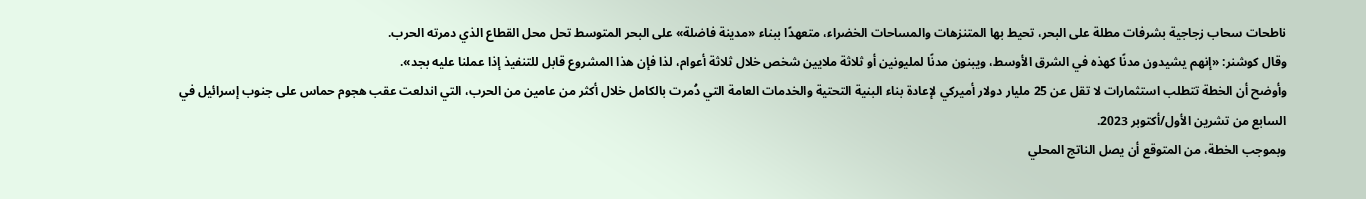ناطحات سحاب زجاجية بشرفات مطلة على البحر، تحيط بها المتنزهات والمساحات الخضراء، متعهدًا ببناء «مدينة فاضلة» على البحر المتوسط تحل محل القطاع الذي دمرته الحرب.
وقال كوشنر: «إنهم يشيدون مدنًا كهذه في الشرق الأوسط، ويبنون مدنًا لمليونين أو ثلاثة ملايين شخص خلال ثلاثة أعوام، لذا فإن هذا المشروع قابل للتنفيذ إذا عملنا عليه بجد».
وأوضح أن الخطة تتطلب استثمارات لا تقل عن 25 مليار دولار أميركي لإعادة بناء البنية التحتية والخدمات العامة التي دُمرت بالكامل خلال أكثر من عامين من الحرب، التي اندلعت عقب هجوم حماس على جنوب إسرائيل في السابع من تشرين الأول/أكتوبر 2023.
وبموجب الخطة، من المتوقع أن يصل الناتج المحلي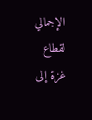الإجمالي لقطاع غزة إلى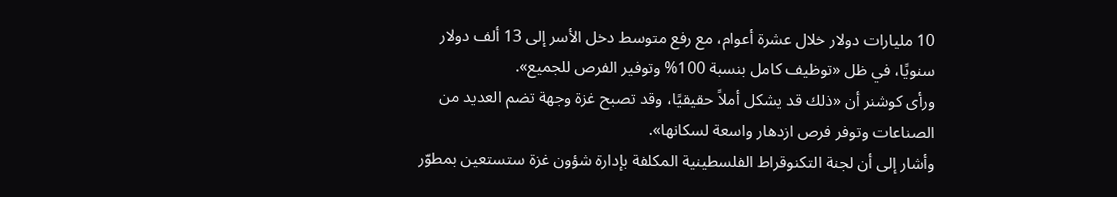10 مليارات دولار خلال عشرة أعوام، مع رفع متوسط دخل الأسر إلى 13 ألف دولار سنويًا، في ظل «توظيف كامل بنسبة 100% وتوفير الفرص للجميع».
ورأى كوشنر أن «ذلك قد يشكل أملاً حقيقيًا، وقد تصبح غزة وجهة تضم العديد من الصناعات وتوفر فرص ازدهار واسعة لسكانها».
وأشار إلى أن لجنة التكنوقراط الفلسطينية المكلفة بإدارة شؤون غزة ستستعين بمطوّر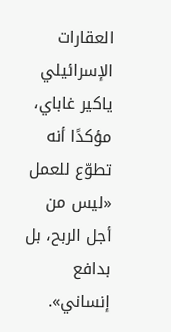العقارات الإسرائيلي ياكير غاباي، مؤكدًا أنه تطوّع للعمل «ليس من أجل الربح، بل بدافع إنساني».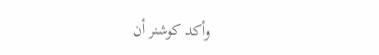وأكد كوشنر أن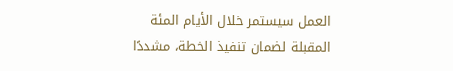العمل سيستمر خلال الأيام المئة المقبلة لضمان تنفيذ الخطة، مشددًا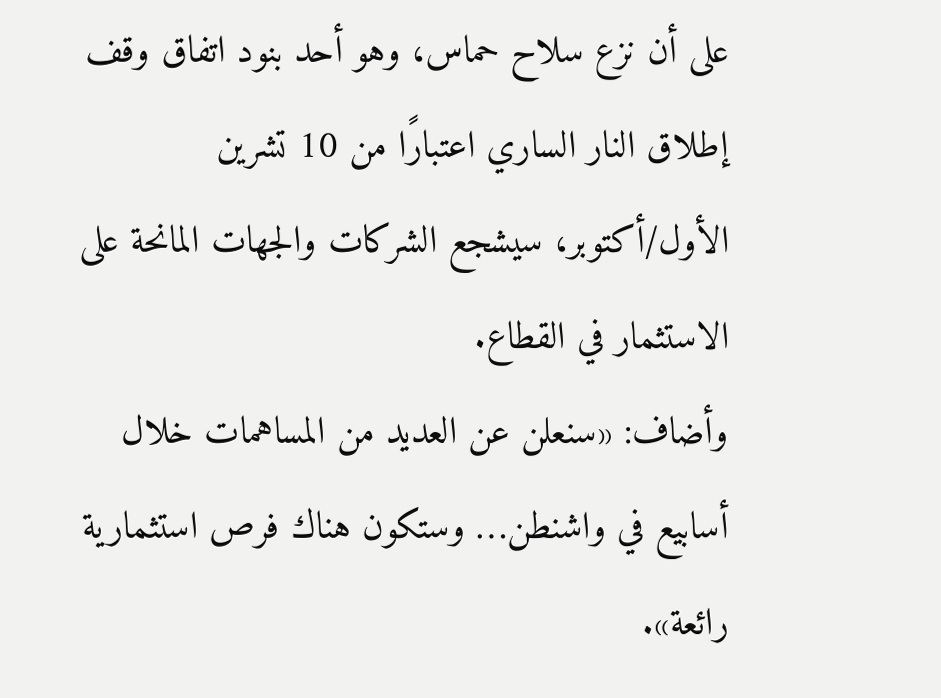على أن نزع سلاح حماس، وهو أحد بنود اتفاق وقف إطلاق النار الساري اعتبارًا من 10 تشرين الأول/أكتوبر، سيشجع الشركات والجهات المانحة على الاستثمار في القطاع.
وأضاف: «سنعلن عن العديد من المساهمات خلال أسابيع في واشنطن… وستكون هناك فرص استثمارية رائعة».